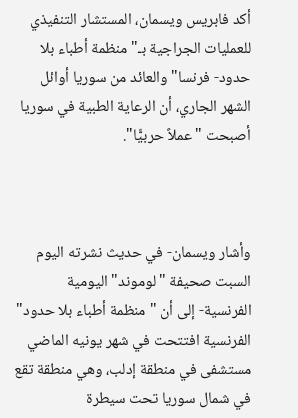أكد فابريس ويسمان، المستشار التنفيذي للعمليات الجراجية بـ"منظمة أطباء بلا حدود- فرنسا" والعائد من سوريا أوائل الشهر الجاري، أن الرعاية الطبية في سوريا أصبحت "عملاً حربيًّا".



وأشار ويسمان- في حديث نشرته اليوم السبت صحيفة "لوموند" اليومية الفرنسية- إلى أن "منظمة أطباء بلا حدود" الفرنسية افتتحت في شهر يونيه الماضي مستشفى في منطقة إدلب، وهي منطقة تقع في شمال سوريا تحت سيطرة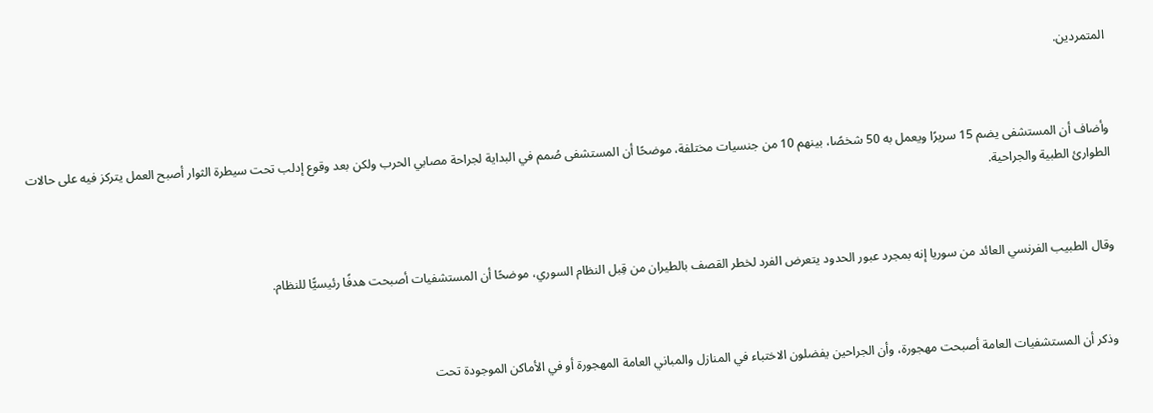المتمردين.



وأضاف أن المستشفى يضم 15 سريرًا ويعمل به 50 شخصًا، بينهم 10 من جنسيات مختلفة، موضحًا أن المستشفى صُمم في البداية لجراحة مصابي الحرب ولكن بعد وقوع إدلب تحت سيطرة الثوار أصبح العمل يتركز فيه على حالات الطوارئ الطبية والجراحية.



وقال الطبيب الفرنسي العائد من سوريا إنه بمجرد عبور الحدود يتعرض الفرد لخطر القصف بالطيران من قِبل النظام السوري، موضحًا أن المستشفيات أصبحت هدفًا رئيسيًّا للنظام.



وذكر أن المستشفيات العامة أصبحت مهجورة، وأن الجراحين يفضلون الاختباء في المنازل والمباني العامة المهجورة أو في الأماكن الموجودة تحت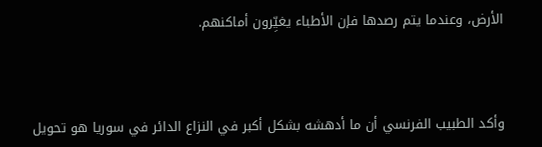الأرض، وعندما يتم رصدها فإن الأطباء يغيِّرون أماكنهم.



وأكد الطبيب الفرنسي أن ما أدهشه بشكل أكبر في النزاع الدائر في سوريا هو تحويل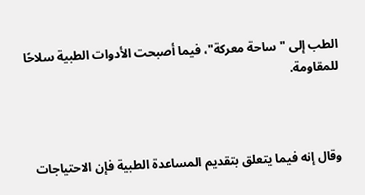الطب إلى "ساحة معركة"، فيما أصبحت الأدوات الطبية سلاحًا للمقاومة.



وقال إنه فيما يتعلق بتقديم المساعدة الطبية فإن الاحتياجات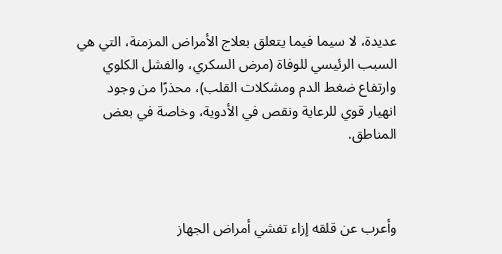عديدة، لا سيما فيما يتعلق بعلاج الأمراض المزمنة، التي هي السبب الرئيسي للوفاة (مرض السكري، والفشل الكلوي وارتفاع ضغط الدم ومشكلات القلب)، محذرًا من وجود انهيار قوي للرعاية ونقص في الأدوية، وخاصة في بعض المناطق.



وأعرب عن قلقه إزاء تفشي أمراض الجهاز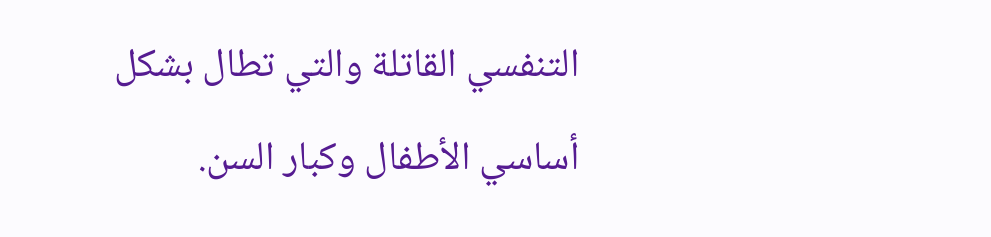التنفسي القاتلة والتي تطال بشكل أساسي الأطفال وكبار السن.